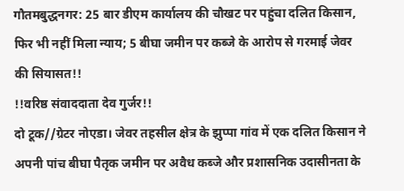गौतमबुद्धनगर: 25 बार डीएम कार्यालय की चौखट पर पहुंचा दलित किसान, फिर भी नहीं मिला न्याय; 5 बीघा जमीन पर कब्जे के आरोप से गरमाई जेवर की सियासत!!
!!वरिष्ठ संवाददाता देव गुर्जर!!
दो टूक//ग्रेटर नोएडा। जेवर तहसील क्षेत्र के झुप्पा गांव में एक दलित किसान ने अपनी पांच बीघा पैतृक जमीन पर अवैध कब्जे और प्रशासनिक उदासीनता के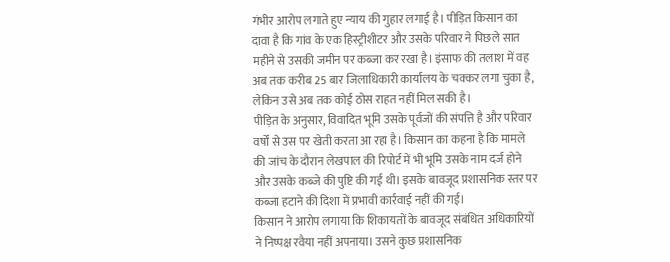गंभीर आरोप लगाते हुए न्याय की गुहार लगाई है। पीड़ित किसान का दावा है कि गांव के एक हिस्ट्रीशीटर और उसके परिवार ने पिछले सात महीने से उसकी जमीन पर कब्जा कर रखा है। इंसाफ की तलाश में वह अब तक करीब 25 बार जिलाधिकारी कार्यालय के चक्कर लगा चुका है, लेकिन उसे अब तक कोई ठोस राहत नहीं मिल सकी है।
पीड़ित के अनुसार, विवादित भूमि उसके पूर्वजों की संपत्ति है और परिवार वर्षों से उस पर खेती करता आ रहा है। किसान का कहना है कि मामले की जांच के दौरान लेखपाल की रिपोर्ट में भी भूमि उसके नाम दर्ज होने और उसके कब्जे की पुष्टि की गई थी। इसके बावजूद प्रशासनिक स्तर पर कब्जा हटाने की दिशा में प्रभावी कार्रवाई नहीं की गई।
किसान ने आरोप लगाया कि शिकायतों के बावजूद संबंधित अधिकारियों ने निष्पक्ष रवैया नहीं अपनाया। उसने कुछ प्रशासनिक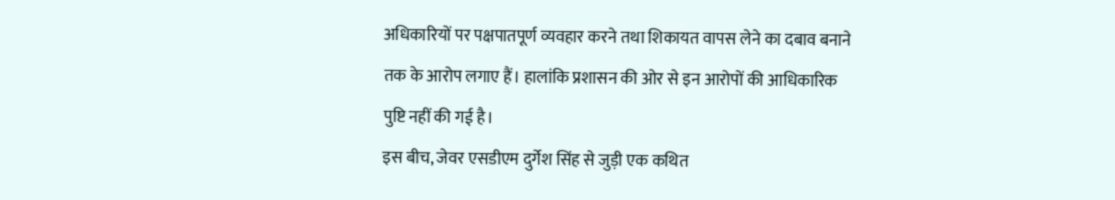अधिकारियों पर पक्षपातपूर्ण व्यवहार करने तथा शिकायत वापस लेने का दबाव बनाने तक के आरोप लगाए हैं। हालांकि प्रशासन की ओर से इन आरोपों की आधिकारिक पुष्टि नहीं की गई है।
इस बीच, जेवर एसडीएम दुर्गेश सिंह से जुड़ी एक कथित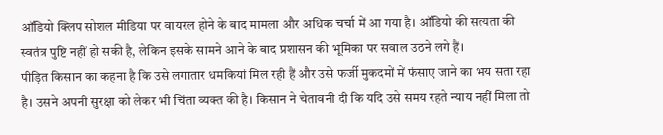ऑडियो क्लिप सोशल मीडिया पर वायरल होने के बाद मामला और अधिक चर्चा में आ गया है। ऑडियो की सत्यता की स्वतंत्र पुष्टि नहीं हो सकी है, लेकिन इसके सामने आने के बाद प्रशासन की भूमिका पर सवाल उठने लगे हैं।
पीड़ित किसान का कहना है कि उसे लगातार धमकियां मिल रही हैं और उसे फर्जी मुकदमों में फंसाए जाने का भय सता रहा है। उसने अपनी सुरक्षा को लेकर भी चिंता व्यक्त की है। किसान ने चेतावनी दी कि यदि उसे समय रहते न्याय नहीं मिला तो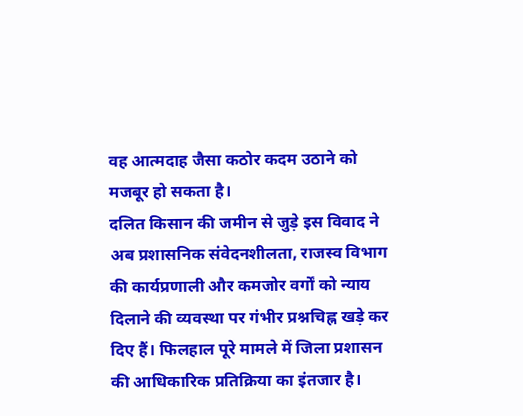वह आत्मदाह जैसा कठोर कदम उठाने को मजबूर हो सकता है।
दलित किसान की जमीन से जुड़े इस विवाद ने अब प्रशासनिक संवेदनशीलता, राजस्व विभाग की कार्यप्रणाली और कमजोर वर्गों को न्याय दिलाने की व्यवस्था पर गंभीर प्रश्नचिह्न खड़े कर दिए हैं। फिलहाल पूरे मामले में जिला प्रशासन की आधिकारिक प्रतिक्रिया का इंतजार है।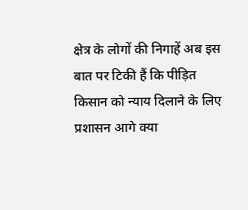क्षेत्र के लोगों की निगाहें अब इस बात पर टिकी हैं कि पीड़ित किसान को न्याय दिलाने के लिए प्रशासन आगे क्या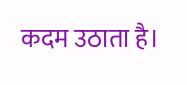कदम उठाता है।